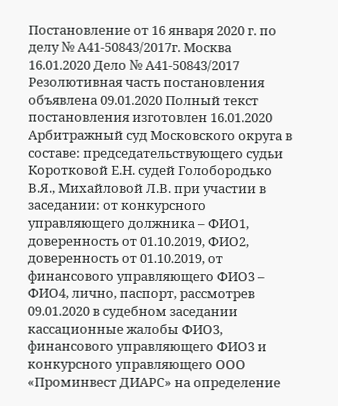Постановление от 16 января 2020 г. по делу № А41-50843/2017г. Москва 16.01.2020 Дело № А41-50843/2017 Резолютивная часть постановления объявлена 09.01.2020 Полный текст постановления изготовлен 16.01.2020 Арбитражный суд Московского округа в составе: председательствующего судьи Коротковой Е.Н. судей Голобородько В.Я., Михайловой Л.В. при участии в заседании: от конкурсного управляющего должника – ФИО1, доверенность от 01.10.2019, ФИО2, доверенность от 01.10.2019, от финансового управляющего ФИО3 – ФИО4, лично, паспорт, рассмотрев 09.01.2020 в судебном заседании кассационные жалобы ФИО3, финансового управляющего ФИО3 и конкурсного управляющего ООО «Проминвест ДИАРС» на определение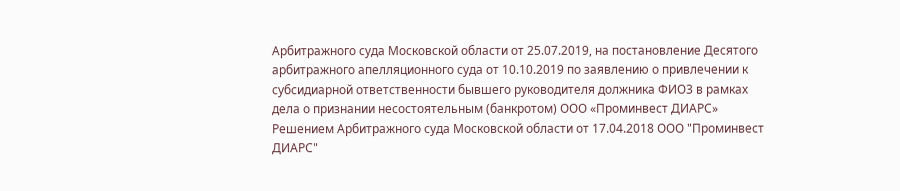Арбитражного суда Московской области от 25.07.2019, на постановление Десятого арбитражного апелляционного суда от 10.10.2019 по заявлению о привлечении к субсидиарной ответственности бывшего руководителя должника ФИО3 в рамках дела о признании несостоятельным (банкротом) ООО «Проминвест ДИАРС» Решением Арбитражного суда Московской области от 17.04.2018 ООО "Проминвест ДИАРС"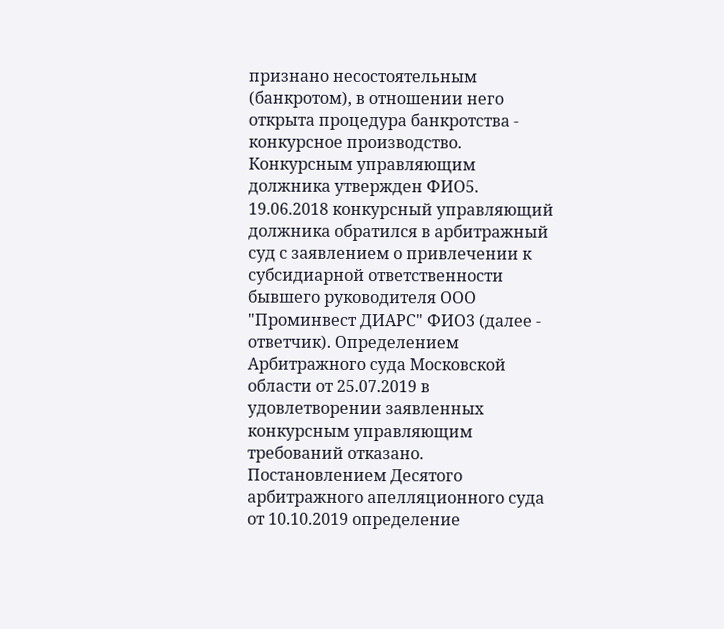признано несостоятельным (банкротом), в отношении него открыта процедура банкротства - конкурсное производство. Конкурсным управляющим должника утвержден ФИО5. 19.06.2018 конкурсный управляющий должника обратился в арбитражный суд с заявлением о привлечении к субсидиарной ответственности бывшего руководителя ООО "Проминвест ДИАРС" ФИО3 (далее - ответчик). Определением Арбитражного суда Московской области от 25.07.2019 в удовлетворении заявленных конкурсным управляющим требований отказано. Постановлением Десятого арбитражного апелляционного суда от 10.10.2019 определение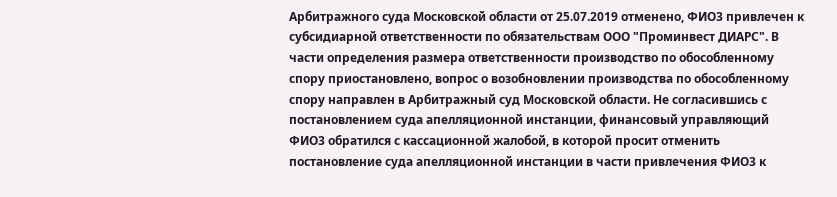Арбитражного суда Московской области от 25.07.2019 отменено, ФИО3 привлечен к субсидиарной ответственности по обязательствам ООО "Проминвест ДИАРС". В части определения размера ответственности производство по обособленному спору приостановлено, вопрос о возобновлении производства по обособленному спору направлен в Арбитражный суд Московской области. Не согласившись с постановлением суда апелляционной инстанции, финансовый управляющий ФИО3 обратился с кассационной жалобой, в которой просит отменить постановление суда апелляционной инстанции в части привлечения ФИО3 к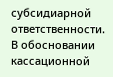субсидиарной ответственности. В обосновании кассационной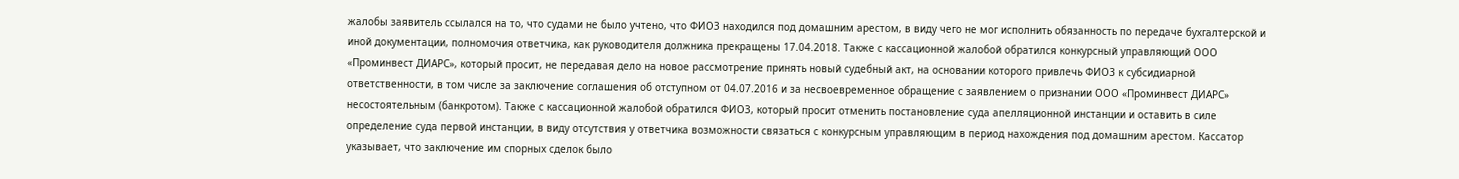жалобы заявитель ссылался на то, что судами не было учтено, что ФИО3 находился под домашним арестом, в виду чего не мог исполнить обязанность по передаче бухгалтерской и иной документации, полномочия ответчика, как руководителя должника прекращены 17.04.2018. Также с кассационной жалобой обратился конкурсный управляющий ООО «Проминвест ДИАРС», который просит, не передавая дело на новое рассмотрение принять новый судебный акт, на основании которого привлечь ФИО3 к субсидиарной ответственности, в том числе за заключение соглашения об отступном от 04.07.2016 и за несвоевременное обращение с заявлением о признании ООО «Проминвест ДИАРС» несостоятельным (банкротом). Также с кассационной жалобой обратился ФИО3, который просит отменить постановление суда апелляционной инстанции и оставить в силе определение суда первой инстанции, в виду отсутствия у ответчика возможности связаться с конкурсным управляющим в период нахождения под домашним арестом. Кассатор указывает, что заключение им спорных сделок было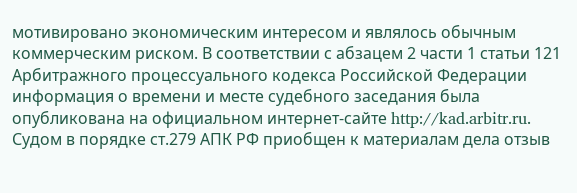мотивировано экономическим интересом и являлось обычным коммерческим риском. В соответствии с абзацем 2 части 1 статьи 121 Арбитражного процессуального кодекса Российской Федерации информация о времени и месте судебного заседания была опубликована на официальном интернет-сайте http://kad.arbitr.ru. Судом в порядке ст.279 АПК РФ приобщен к материалам дела отзыв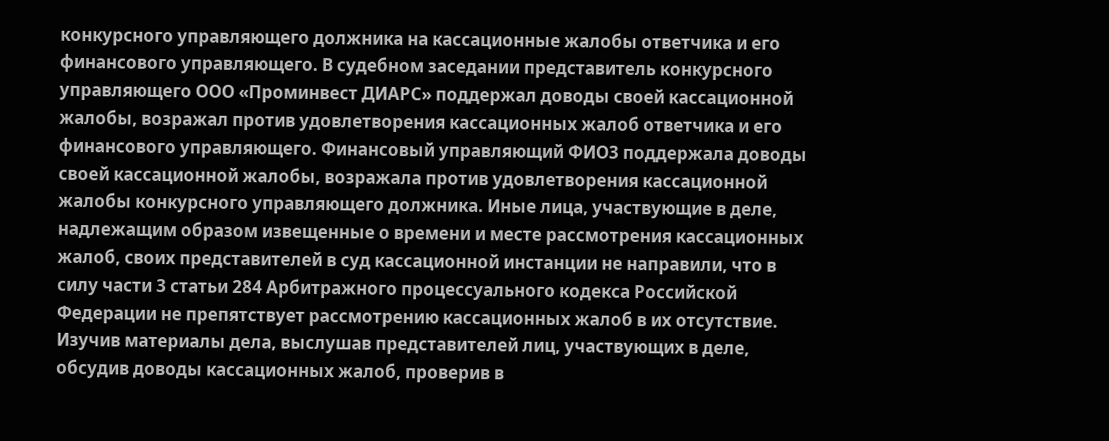конкурсного управляющего должника на кассационные жалобы ответчика и его финансового управляющего. В судебном заседании представитель конкурсного управляющего ООО «Проминвест ДИАРС» поддержал доводы своей кассационной жалобы, возражал против удовлетворения кассационных жалоб ответчика и его финансового управляющего. Финансовый управляющий ФИО3 поддержала доводы своей кассационной жалобы, возражала против удовлетворения кассационной жалобы конкурсного управляющего должника. Иные лица, участвующие в деле, надлежащим образом извещенные о времени и месте рассмотрения кассационных жалоб, своих представителей в суд кассационной инстанции не направили, что в силу части 3 статьи 284 Арбитражного процессуального кодекса Российской Федерации не препятствует рассмотрению кассационных жалоб в их отсутствие. Изучив материалы дела, выслушав представителей лиц, участвующих в деле, обсудив доводы кассационных жалоб, проверив в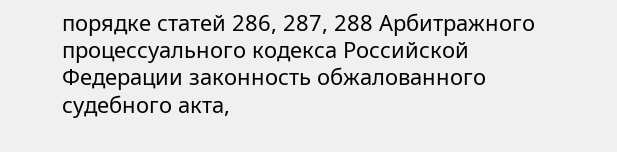порядке статей 286, 287, 288 Арбитражного процессуального кодекса Российской Федерации законность обжалованного судебного акта,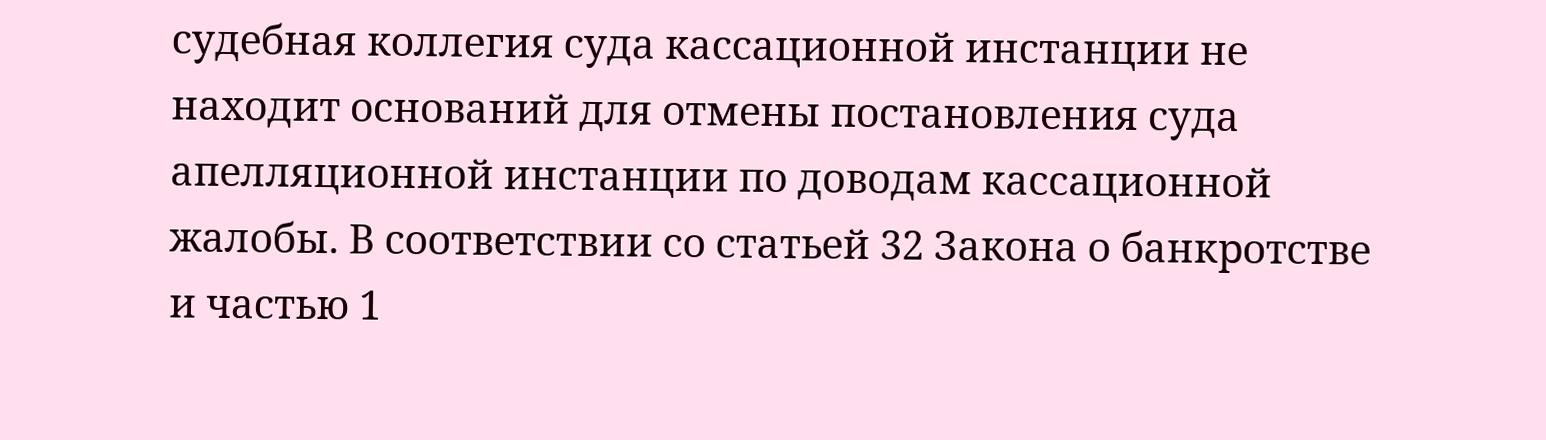судебная коллегия суда кассационной инстанции не находит оснований для отмены постановления суда апелляционной инстанции по доводам кассационной жалобы. В соответствии со статьей 32 Закона о банкротстве и частью 1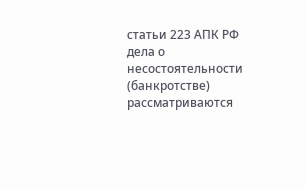статьи 223 АПК РФ дела о несостоятельности (банкротстве) рассматриваются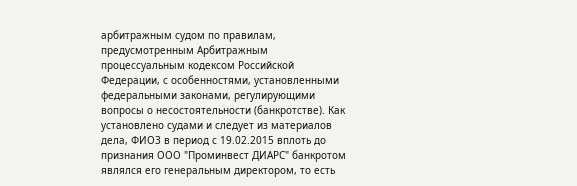арбитражным судом по правилам, предусмотренным Арбитражным процессуальным кодексом Российской Федерации, с особенностями, установленными федеральными законами, регулирующими вопросы о несостоятельности (банкротстве). Как установлено судами и следует из материалов дела, ФИО3 в период с 19.02.2015 вплоть до признания ООО "Проминвест ДИАРС" банкротом являлся его генеральным директором, то есть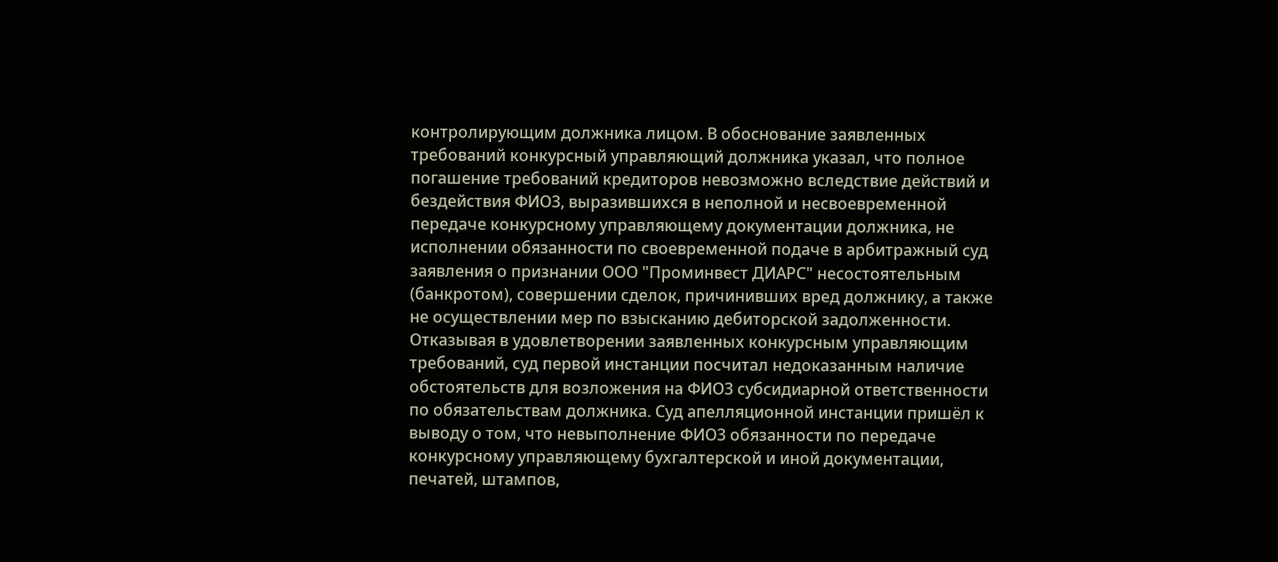контролирующим должника лицом. В обоснование заявленных требований конкурсный управляющий должника указал, что полное погашение требований кредиторов невозможно вследствие действий и бездействия ФИО3, выразившихся в неполной и несвоевременной передаче конкурсному управляющему документации должника, не исполнении обязанности по своевременной подаче в арбитражный суд заявления о признании ООО "Проминвест ДИАРС" несостоятельным (банкротом), совершении сделок, причинивших вред должнику, а также не осуществлении мер по взысканию дебиторской задолженности. Отказывая в удовлетворении заявленных конкурсным управляющим требований, суд первой инстанции посчитал недоказанным наличие обстоятельств для возложения на ФИО3 субсидиарной ответственности по обязательствам должника. Суд апелляционной инстанции пришёл к выводу о том, что невыполнение ФИО3 обязанности по передаче конкурсному управляющему бухгалтерской и иной документации, печатей, штампов,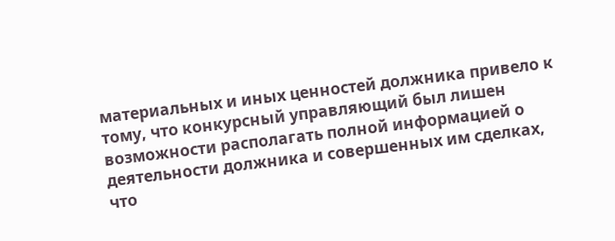материальных и иных ценностей должника привело к тому, что конкурсный управляющий был лишен возможности располагать полной информацией о деятельности должника и совершенных им сделках, что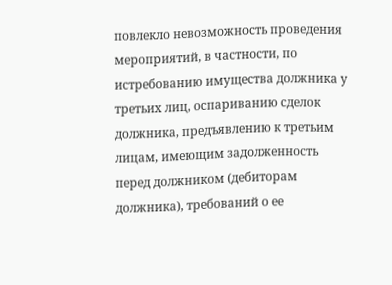повлекло невозможность проведения мероприятий, в частности, по истребованию имущества должника у третьих лиц, оспариванию сделок должника, предъявлению к третьим лицам, имеющим задолженность перед должником (дебиторам должника), требований о ее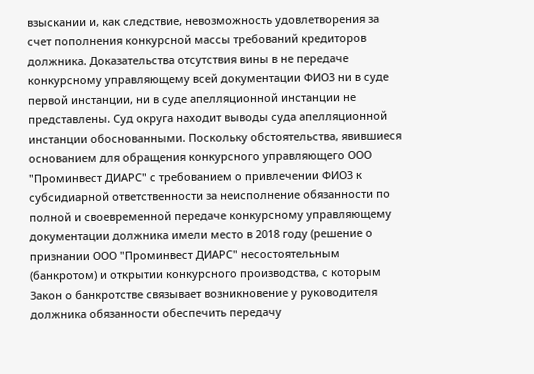взыскании и, как следствие, невозможность удовлетворения за счет пополнения конкурсной массы требований кредиторов должника. Доказательства отсутствия вины в не передаче конкурсному управляющему всей документации ФИО3 ни в суде первой инстанции, ни в суде апелляционной инстанции не представлены. Суд округа находит выводы суда апелляционной инстанции обоснованными. Поскольку обстоятельства, явившиеся основанием для обращения конкурсного управляющего ООО "Проминвест ДИАРС" с требованием о привлечении ФИО3 к субсидиарной ответственности за неисполнение обязанности по полной и своевременной передаче конкурсному управляющему документации должника имели место в 2018 году (решение о признании ООО "Проминвест ДИАРС" несостоятельным (банкротом) и открытии конкурсного производства, с которым Закон о банкротстве связывает возникновение у руководителя должника обязанности обеспечить передачу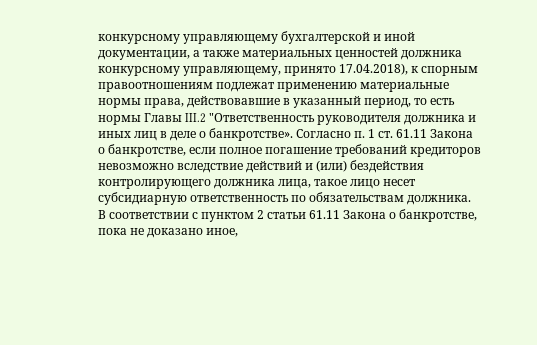конкурсному управляющему бухгалтерской и иной документации, а также материальных ценностей должника конкурсному управляющему, принято 17.04.2018), к спорным правоотношениям подлежат применению материальные нормы права, действовавшие в указанный период, то есть нормы Главы III.2 "Ответственность руководителя должника и иных лиц в деле о банкротстве». Согласно п. 1 ст. 61.11 Закона о банкротстве, если полное погашение требований кредиторов невозможно вследствие действий и (или) бездействия контролирующего должника лица, такое лицо несет субсидиарную ответственность по обязательствам должника. В соответствии с пунктом 2 статьи 61.11 Закона о банкротстве, пока не доказано иное,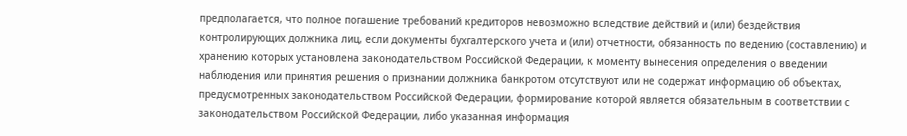предполагается, что полное погашение требований кредиторов невозможно вследствие действий и (или) бездействия контролирующих должника лиц, если документы бухгалтерского учета и (или) отчетности, обязанность по ведению (составлению) и хранению которых установлена законодательством Российской Федерации, к моменту вынесения определения о введении наблюдения или принятия решения о признании должника банкротом отсутствуют или не содержат информацию об объектах, предусмотренных законодательством Российской Федерации, формирование которой является обязательным в соответствии с законодательством Российской Федерации, либо указанная информация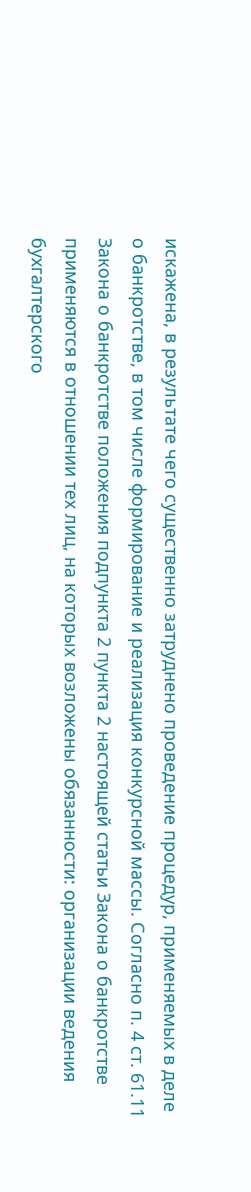искажена, в результате чего существенно затруднено проведение процедур, применяемых в деле о банкротстве, в том числе формирование и реализация конкурсной массы. Согласно п. 4 ст. 61.11 Закона о банкротстве положения подпункта 2 пункта 2 настоящей статьи Закона о банкротстве применяются в отношении тех лиц, на которых возложены обязанности: организации ведения бухгалтерского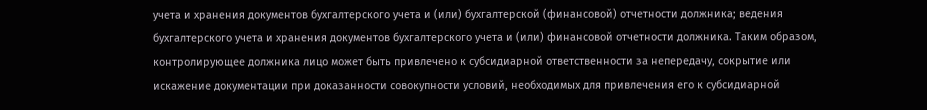учета и хранения документов бухгалтерского учета и (или) бухгалтерской (финансовой) отчетности должника; ведения бухгалтерского учета и хранения документов бухгалтерского учета и (или) финансовой отчетности должника. Таким образом, контролирующее должника лицо может быть привлечено к субсидиарной ответственности за непередачу, сокрытие или искажение документации при доказанности совокупности условий, необходимых для привлечения его к субсидиарной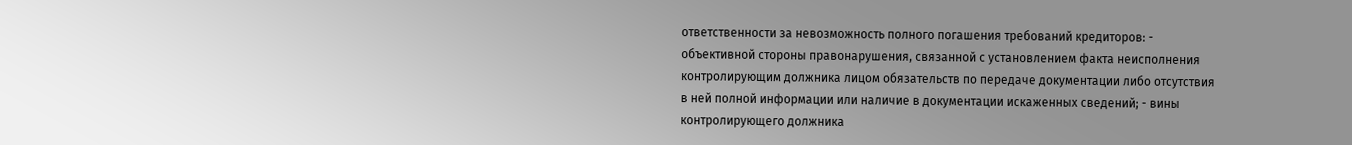ответственности за невозможность полного погашения требований кредиторов: - объективной стороны правонарушения, связанной с установлением факта неисполнения контролирующим должника лицом обязательств по передаче документации либо отсутствия в ней полной информации или наличие в документации искаженных сведений; - вины контролирующего должника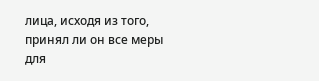лица, исходя из того, принял ли он все меры для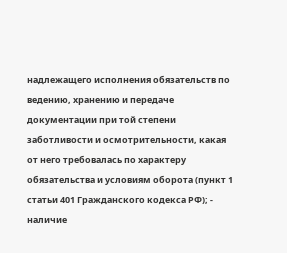надлежащего исполнения обязательств по ведению, хранению и передаче документации при той степени заботливости и осмотрительности, какая от него требовалась по характеру обязательства и условиям оборота (пункт 1 статьи 401 Гражданского кодекса РФ); - наличие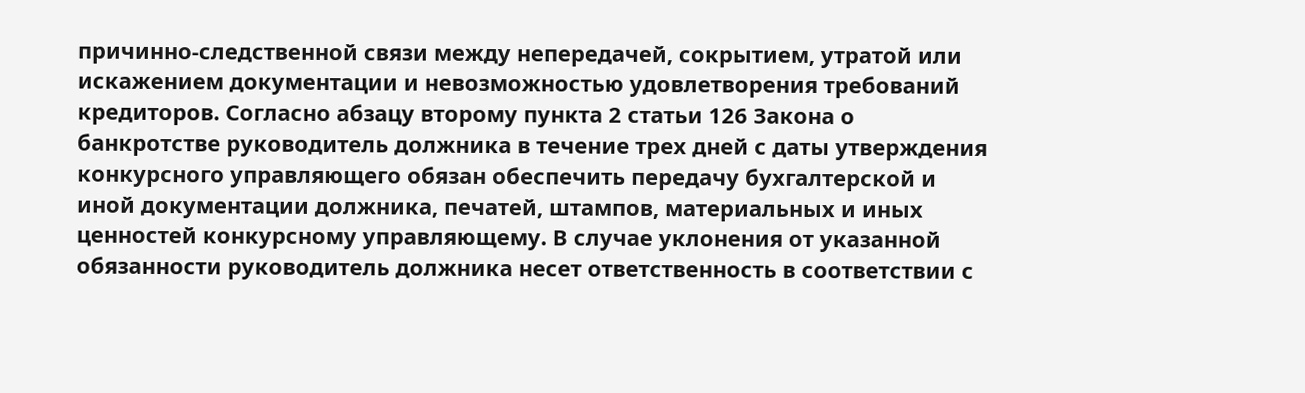причинно-следственной связи между непередачей, сокрытием, утратой или искажением документации и невозможностью удовлетворения требований кредиторов. Согласно абзацу второму пункта 2 статьи 126 Закона о банкротстве руководитель должника в течение трех дней с даты утверждения конкурсного управляющего обязан обеспечить передачу бухгалтерской и иной документации должника, печатей, штампов, материальных и иных ценностей конкурсному управляющему. В случае уклонения от указанной обязанности руководитель должника несет ответственность в соответствии с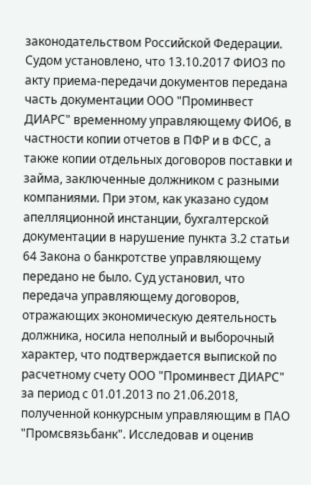законодательством Российской Федерации. Судом установлено, что 13.10.2017 ФИО3 по акту приема-передачи документов передана часть документации ООО "Проминвест ДИАРС" временному управляющему ФИО6, в частности копии отчетов в ПФР и в ФСС, а также копии отдельных договоров поставки и займа, заключенные должником с разными компаниями. При этом, как указано судом апелляционной инстанции, бухгалтерской документации в нарушение пункта 3.2 статьи 64 Закона о банкротстве управляющему передано не было. Суд установил, что передача управляющему договоров, отражающих экономическую деятельность должника, носила неполный и выборочный характер, что подтверждается выпиской по расчетному счету ООО "Проминвест ДИАРС" за период с 01.01.2013 по 21.06.2018, полученной конкурсным управляющим в ПАО "Промсвязьбанк". Исследовав и оценив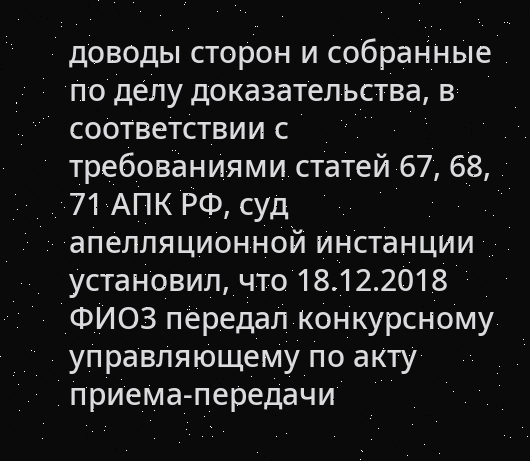доводы сторон и собранные по делу доказательства, в соответствии с требованиями статей 67, 68, 71 АПК РФ, суд апелляционной инстанции установил, что 18.12.2018 ФИО3 передал конкурсному управляющему по акту приема-передачи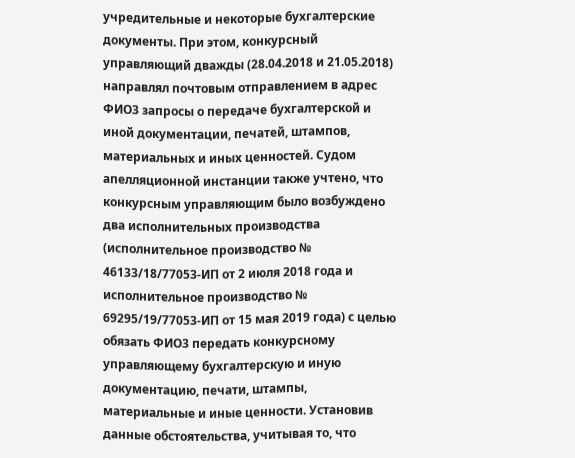учредительные и некоторые бухгалтерские документы. При этом, конкурсный управляющий дважды (28.04.2018 и 21.05.2018) направлял почтовым отправлением в адрес ФИО3 запросы о передаче бухгалтерской и иной документации, печатей, штампов, материальных и иных ценностей. Судом апелляционной инстанции также учтено, что конкурсным управляющим было возбуждено два исполнительных производства (исполнительное производство № 46133/18/77053-ИП от 2 июля 2018 года и исполнительное производство № 69295/19/77053-ИП от 15 мая 2019 года) с целью обязать ФИО3 передать конкурсному управляющему бухгалтерскую и иную документацию, печати, штампы, материальные и иные ценности. Установив данные обстоятельства, учитывая то, что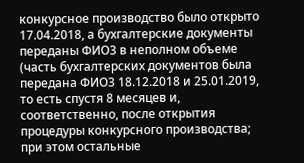конкурсное производство было открыто 17.04.2018, а бухгалтерские документы переданы ФИО3 в неполном объеме (часть бухгалтерских документов была передана ФИО3 18.12.2018 и 25.01.2019, то есть спустя 8 месяцев и, соответственно, после открытия процедуры конкурсного производства; при этом остальные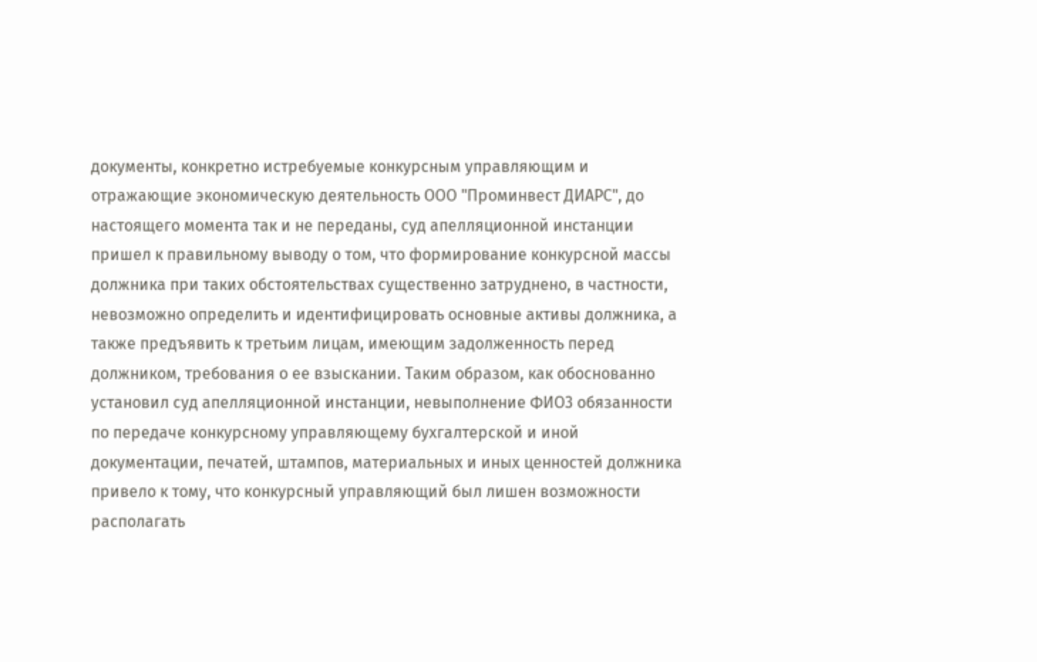документы, конкретно истребуемые конкурсным управляющим и отражающие экономическую деятельность ООО "Проминвест ДИАРС", до настоящего момента так и не переданы, суд апелляционной инстанции пришел к правильному выводу о том, что формирование конкурсной массы должника при таких обстоятельствах существенно затруднено, в частности, невозможно определить и идентифицировать основные активы должника, а также предъявить к третьим лицам, имеющим задолженность перед должником, требования о ее взыскании. Таким образом, как обоснованно установил суд апелляционной инстанции, невыполнение ФИО3 обязанности по передаче конкурсному управляющему бухгалтерской и иной документации, печатей, штампов, материальных и иных ценностей должника привело к тому, что конкурсный управляющий был лишен возможности располагать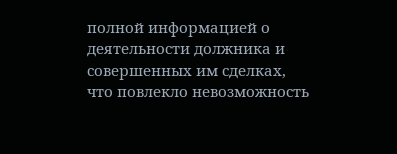полной информацией о деятельности должника и совершенных им сделках, что повлекло невозможность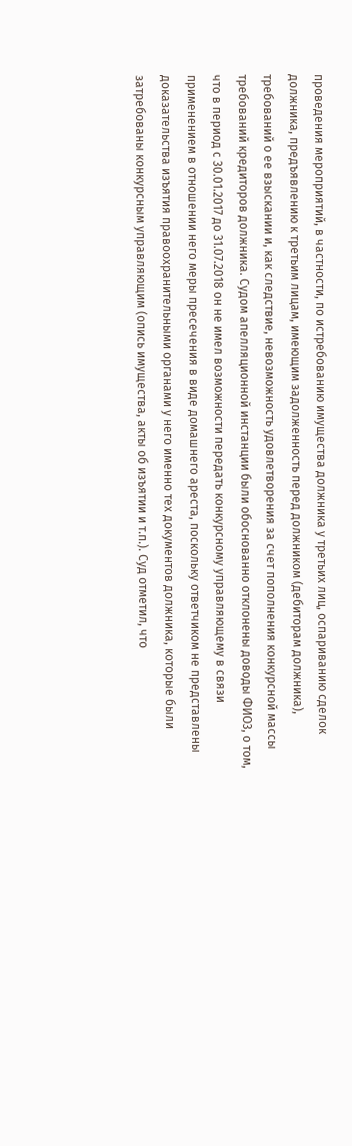проведения мероприятий, в частности, по истребованию имущества должника у третьих лиц, оспариванию сделок должника, предъявлению к третьим лицам, имеющим задолженность перед должником (дебиторам должника), требований о ее взыскании и, как следствие, невозможность удовлетворения за счет пополнения конкурсной массы требований кредиторов должника. Судом апелляционной инстанции были обоснованно отклонены доводы ФИО3, о том, что в период с 30.01.2017 до 31.07.2018 он не имел возможности передать конкурсному управляющему в связи применением в отношении него меры пресечения в виде домашнего ареста, поскольку ответчиком не представлены доказательства изъятия правоохранительными органами у него именно тех документов должника, которые были затребованы конкурсным управляющим (опись имущества, акты об изъятии и т.п.). Суд отметил, что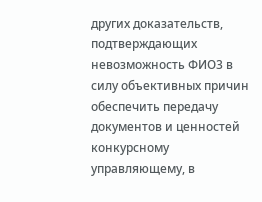других доказательств, подтверждающих невозможность ФИО3 в силу объективных причин обеспечить передачу документов и ценностей конкурсному управляющему, в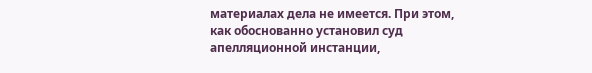материалах дела не имеется. При этом, как обоснованно установил суд апелляционной инстанции,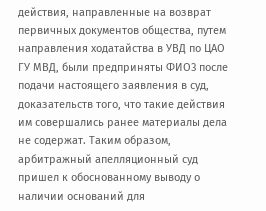действия, направленные на возврат первичных документов общества, путем направления ходатайства в УВД по ЦАО ГУ МВД, были предприняты ФИО3 после подачи настоящего заявления в суд, доказательств того, что такие действия им совершались ранее материалы дела не содержат. Таким образом, арбитражный апелляционный суд пришел к обоснованному выводу о наличии оснований для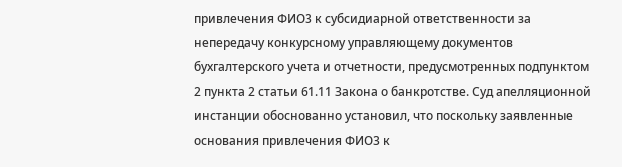привлечения ФИО3 к субсидиарной ответственности за непередачу конкурсному управляющему документов бухгалтерского учета и отчетности, предусмотренных подпунктом 2 пункта 2 статьи 61.11 Закона о банкротстве. Суд апелляционной инстанции обоснованно установил, что поскольку заявленные основания привлечения ФИО3 к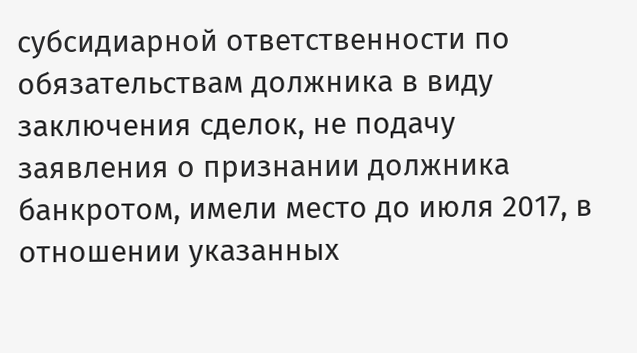субсидиарной ответственности по обязательствам должника в виду заключения сделок, не подачу заявления о признании должника банкротом, имели место до июля 2017, в отношении указанных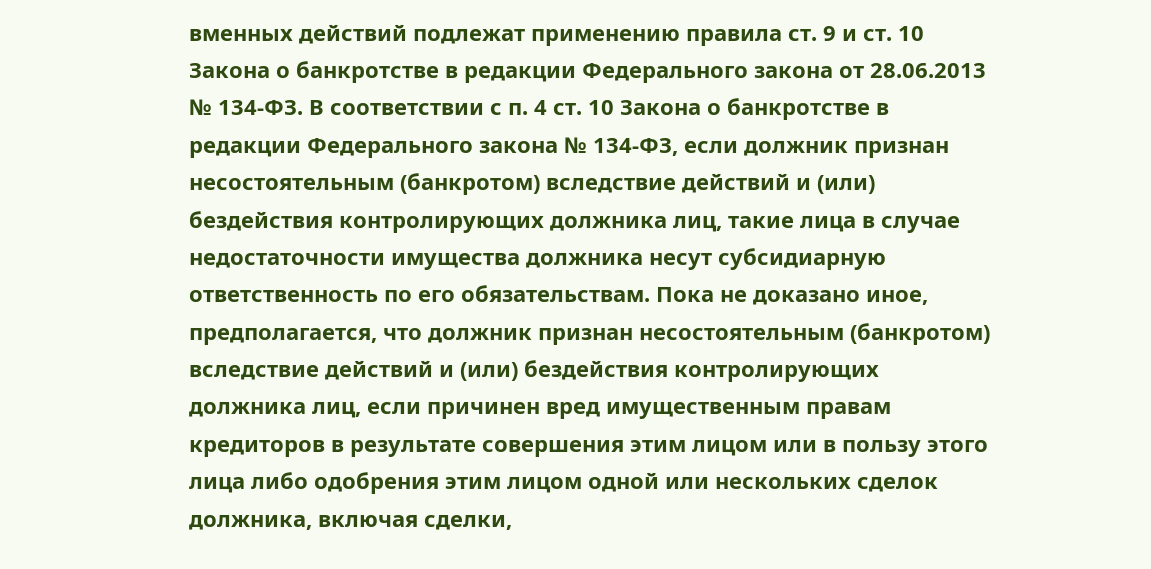вменных действий подлежат применению правила ст. 9 и ст. 10 Закона о банкротстве в редакции Федерального закона от 28.06.2013 № 134-ФЗ. В соответствии с п. 4 ст. 10 Закона о банкротстве в редакции Федерального закона № 134-ФЗ, если должник признан несостоятельным (банкротом) вследствие действий и (или) бездействия контролирующих должника лиц, такие лица в случае недостаточности имущества должника несут субсидиарную ответственность по его обязательствам. Пока не доказано иное, предполагается, что должник признан несостоятельным (банкротом) вследствие действий и (или) бездействия контролирующих должника лиц, если причинен вред имущественным правам кредиторов в результате совершения этим лицом или в пользу этого лица либо одобрения этим лицом одной или нескольких сделок должника, включая сделки,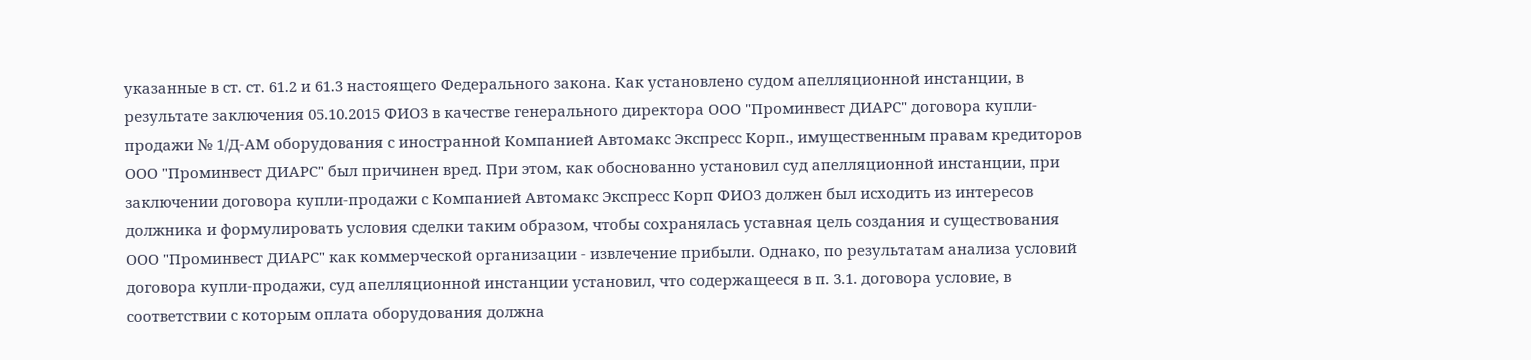указанные в ст. ст. 61.2 и 61.3 настоящего Федерального закона. Как установлено судом апелляционной инстанции, в результате заключения 05.10.2015 ФИО3 в качестве генерального директора ООО "Проминвест ДИАРС" договора купли-продажи № 1/Д-АМ оборудования с иностранной Компанией Автомакс Экспресс Корп., имущественным правам кредиторов ООО "Проминвест ДИАРС" был причинен вред. При этом, как обоснованно установил суд апелляционной инстанции, при заключении договора купли-продажи с Компанией Автомакс Экспресс Корп ФИО3 должен был исходить из интересов должника и формулировать условия сделки таким образом, чтобы сохранялась уставная цель создания и существования ООО "Проминвест ДИАРС" как коммерческой организации - извлечение прибыли. Однако, по результатам анализа условий договора купли-продажи, суд апелляционной инстанции установил, что содержащееся в п. 3.1. договора условие, в соответствии с которым оплата оборудования должна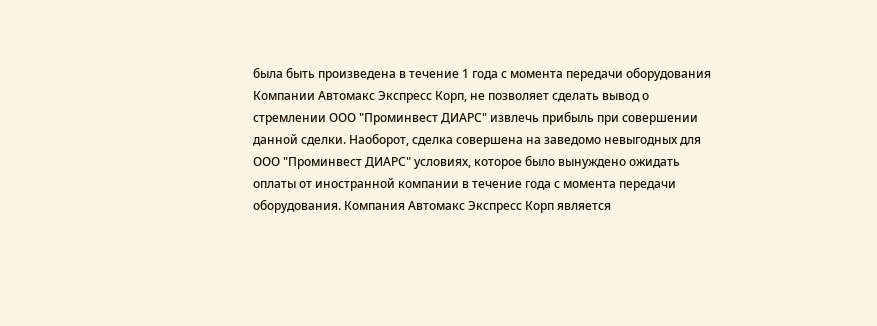была быть произведена в течение 1 года с момента передачи оборудования Компании Автомакс Экспресс Корп, не позволяет сделать вывод о стремлении ООО "Проминвест ДИАРС" извлечь прибыль при совершении данной сделки. Наоборот, сделка совершена на заведомо невыгодных для ООО "Проминвест ДИАРС" условиях, которое было вынуждено ожидать оплаты от иностранной компании в течение года с момента передачи оборудования. Компания Автомакс Экспресс Корп является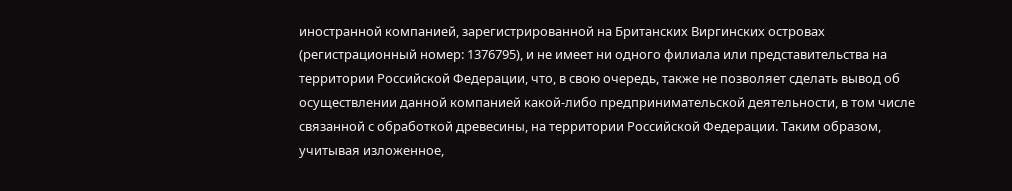иностранной компанией, зарегистрированной на Британских Виргинских островах (регистрационный номер: 1376795), и не имеет ни одного филиала или представительства на территории Российской Федерации, что, в свою очередь, также не позволяет сделать вывод об осуществлении данной компанией какой-либо предпринимательской деятельности, в том числе связанной с обработкой древесины, на территории Российской Федерации. Таким образом, учитывая изложенное,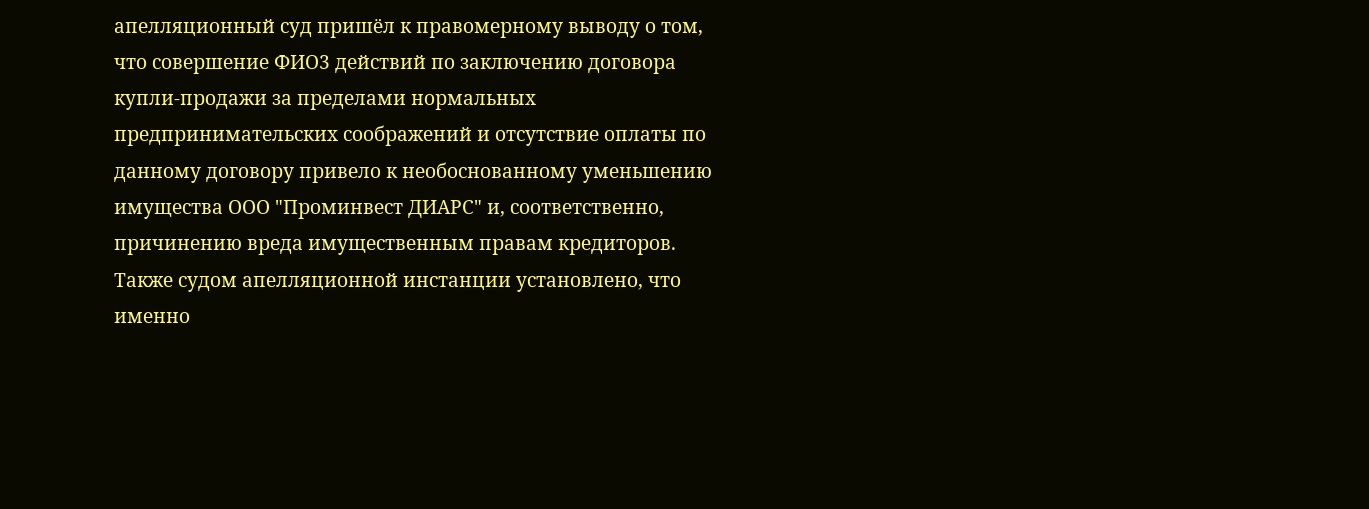апелляционный суд пришёл к правомерному выводу о том, что совершение ФИО3 действий по заключению договора купли-продажи за пределами нормальных предпринимательских соображений и отсутствие оплаты по данному договору привело к необоснованному уменьшению имущества ООО "Проминвест ДИАРС" и, соответственно, причинению вреда имущественным правам кредиторов. Также судом апелляционной инстанции установлено, что именно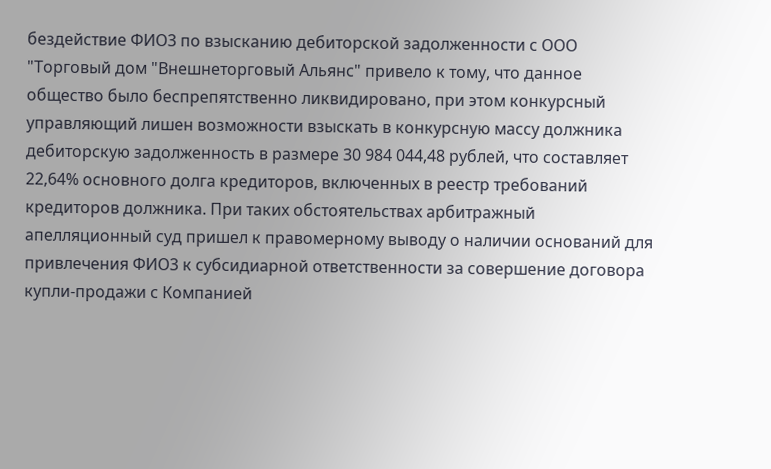бездействие ФИО3 по взысканию дебиторской задолженности с ООО "Торговый дом "Внешнеторговый Альянс" привело к тому, что данное общество было беспрепятственно ликвидировано, при этом конкурсный управляющий лишен возможности взыскать в конкурсную массу должника дебиторскую задолженность в размере 30 984 044,48 рублей, что составляет 22,64% основного долга кредиторов, включенных в реестр требований кредиторов должника. При таких обстоятельствах арбитражный апелляционный суд пришел к правомерному выводу о наличии оснований для привлечения ФИО3 к субсидиарной ответственности за совершение договора купли-продажи с Компанией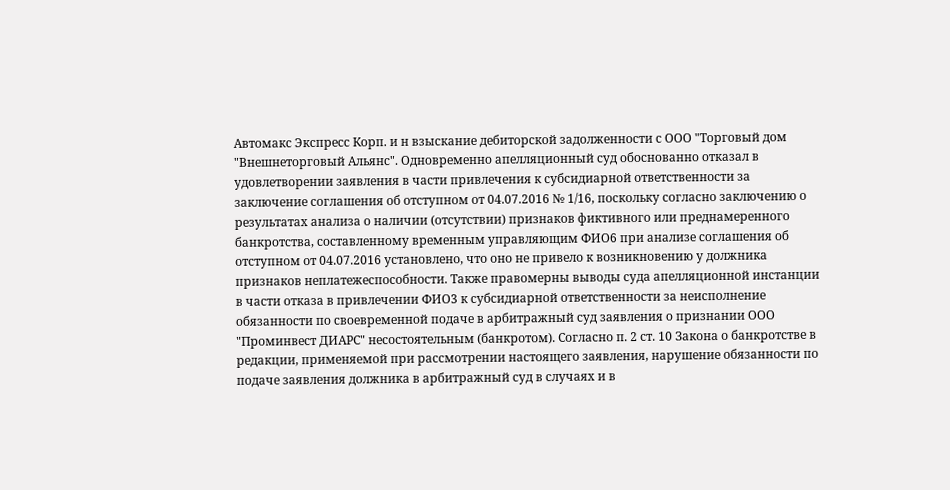Автомакс Экспресс Корп. и н взыскание дебиторской задолженности с ООО "Торговый дом "Внешнеторговый Альянс". Одновременно апелляционный суд обоснованно отказал в удовлетворении заявления в части привлечения к субсидиарной ответственности за заключение соглашения об отступном от 04.07.2016 № 1/16, поскольку согласно заключению о результатах анализа о наличии (отсутствии) признаков фиктивного или преднамеренного банкротства, составленному временным управляющим ФИО6 при анализе соглашения об отступном от 04.07.2016 установлено, что оно не привело к возникновению у должника признаков неплатежеспособности. Также правомерны выводы суда апелляционной инстанции в части отказа в привлечении ФИО3 к субсидиарной ответственности за неисполнение обязанности по своевременной подаче в арбитражный суд заявления о признании ООО "Проминвест ДИАРС" несостоятельным (банкротом). Согласно п. 2 ст. 10 Закона о банкротстве в редакции, применяемой при рассмотрении настоящего заявления, нарушение обязанности по подаче заявления должника в арбитражный суд в случаях и в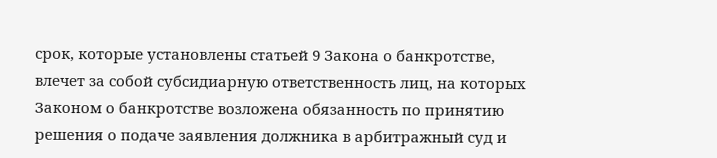срок, которые установлены статьей 9 Закона о банкротстве, влечет за собой субсидиарную ответственность лиц, на которых Законом о банкротстве возложена обязанность по принятию решения о подаче заявления должника в арбитражный суд и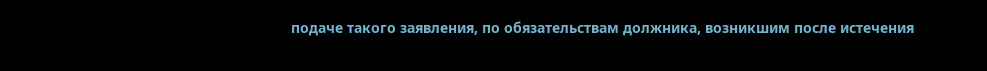подаче такого заявления, по обязательствам должника, возникшим после истечения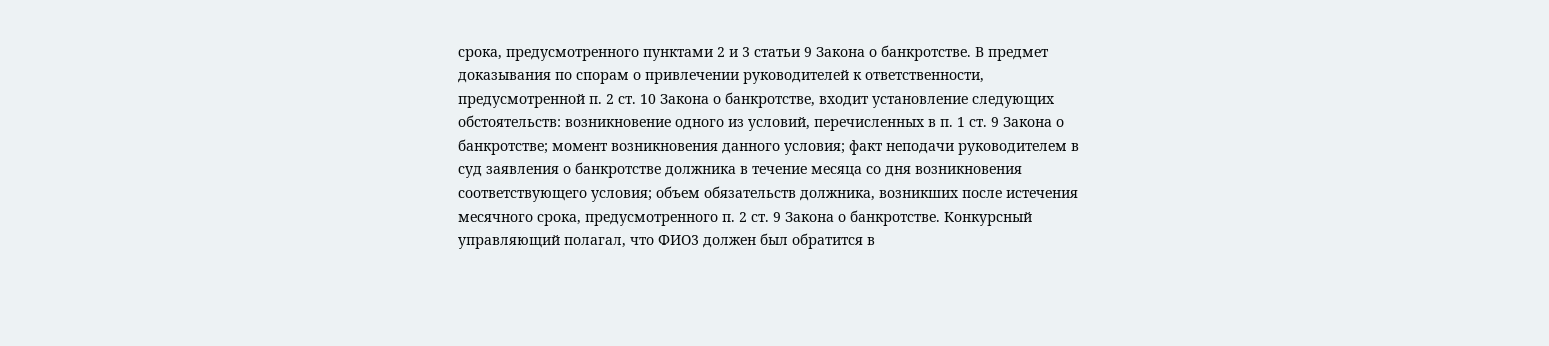срока, предусмотренного пунктами 2 и 3 статьи 9 Закона о банкротстве. В предмет доказывания по спорам о привлечении руководителей к ответственности, предусмотренной п. 2 ст. 10 Закона о банкротстве, входит установление следующих обстоятельств: возникновение одного из условий, перечисленных в п. 1 ст. 9 Закона о банкротстве; момент возникновения данного условия; факт неподачи руководителем в суд заявления о банкротстве должника в течение месяца со дня возникновения соответствующего условия; объем обязательств должника, возникших после истечения месячного срока, предусмотренного п. 2 ст. 9 Закона о банкротстве. Конкурсный управляющий полагал, что ФИО3 должен был обратится в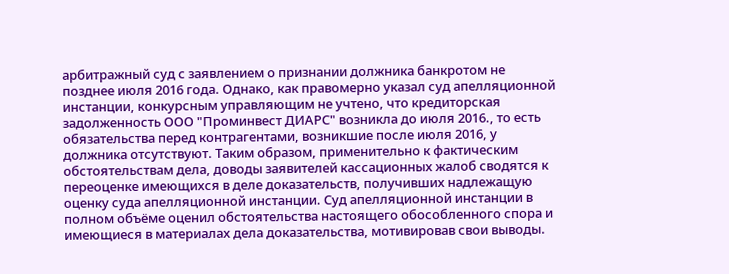арбитражный суд с заявлением о признании должника банкротом не позднее июля 2016 года. Однако, как правомерно указал суд апелляционной инстанции, конкурсным управляющим не учтено, что кредиторская задолженность ООО "Проминвест ДИАРС" возникла до июля 2016., то есть обязательства перед контрагентами, возникшие после июля 2016, у должника отсутствуют. Таким образом, применительно к фактическим обстоятельствам дела, доводы заявителей кассационных жалоб сводятся к переоценке имеющихся в деле доказательств, получивших надлежащую оценку суда апелляционной инстанции. Суд апелляционной инстанции в полном объёме оценил обстоятельства настоящего обособленного спора и имеющиеся в материалах дела доказательства, мотивировав свои выводы.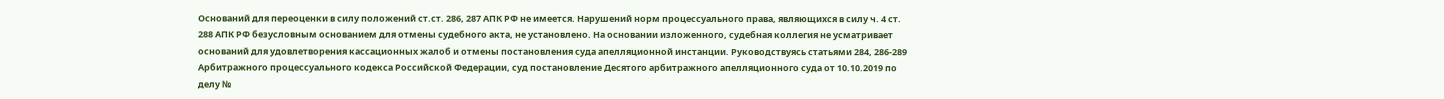Оснований для переоценки в силу положений ст.ст. 286, 287 АПК РФ не имеется. Нарушений норм процессуального права, являющихся в силу ч. 4 ст. 288 АПК РФ безусловным основанием для отмены судебного акта, не установлено. На основании изложенного, судебная коллегия не усматривает оснований для удовлетворения кассационных жалоб и отмены постановления суда апелляционной инстанции. Руководствуясь статьями 284, 286-289 Арбитражного процессуального кодекса Российской Федерации, суд постановление Десятого арбитражного апелляционного суда от 10.10.2019 по делу №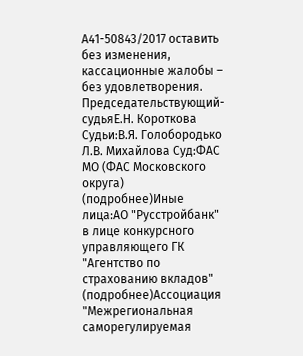А41-50843/2017 оставить без изменения, кассационные жалобы – без удовлетворения. Председательствующий-судьяЕ.Н. Короткова Судьи:В.Я. Голобородько Л.В. Михайлова Суд:ФАС МО (ФАС Московского округа) (подробнее)Иные лица:АО "Русстройбанк" в лице конкурсного управляющего ГК "Агентство по страхованию вкладов" (подробнее)Ассоциация "Межрегиональная саморегулируемая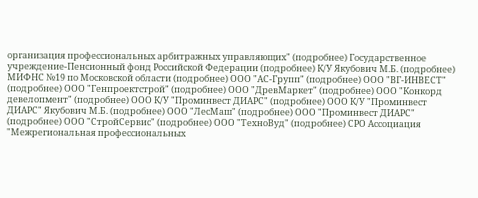организация профессиональных арбитражных управляющих" (подробнее) Государственное учреждение-Пенсионный фонд Российской Федерации (подробнее) К/У Якубович М.Б. (подробнее) МИФНС №19 по Московской области (подробнее) ООО "АС-Групп" (подробнее) ООО "ВГ-ИНВЕСТ" (подробнее) ООО "Генпроектстрой" (подробнее) ООО "ДревМаркет" (подробнее) ООО "Конкорд девелопмент" (подробнее) ООО К/У "Проминвест ДИАРС" (подробнее) ООО К/У "Проминвест ДИАРС" Якубович М.Б. (подробнее) ООО "ЛесМаш" (подробнее) ООО "Проминвест ДИАРС" (подробнее) ООО "СтройСервис" (подробнее) ООО "ТехноВуд" (подробнее) СРО Ассоциация "Межрегиональная профессиональных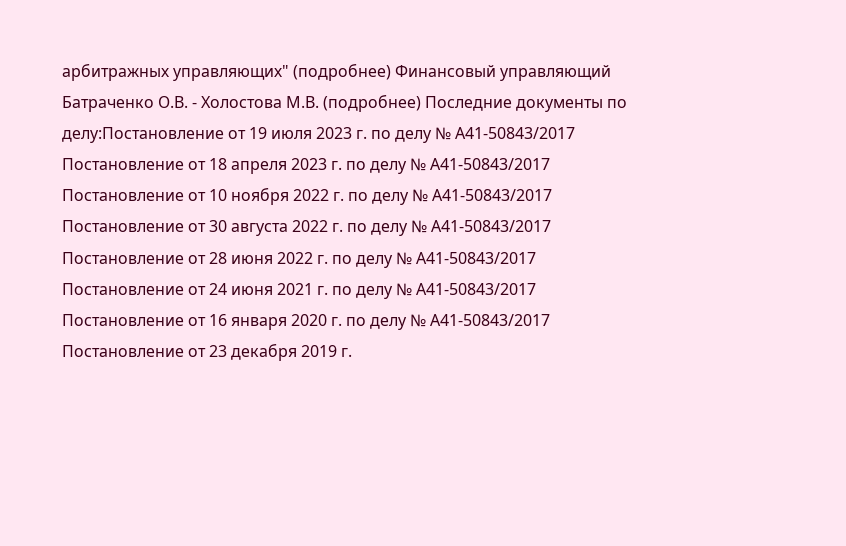арбитражных управляющих" (подробнее) Финансовый управляющий Батраченко О.В. - Холостова М.В. (подробнее) Последние документы по делу:Постановление от 19 июля 2023 г. по делу № А41-50843/2017 Постановление от 18 апреля 2023 г. по делу № А41-50843/2017 Постановление от 10 ноября 2022 г. по делу № А41-50843/2017 Постановление от 30 августа 2022 г. по делу № А41-50843/2017 Постановление от 28 июня 2022 г. по делу № А41-50843/2017 Постановление от 24 июня 2021 г. по делу № А41-50843/2017 Постановление от 16 января 2020 г. по делу № А41-50843/2017 Постановление от 23 декабря 2019 г.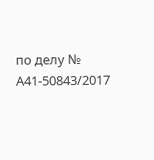по делу № А41-50843/2017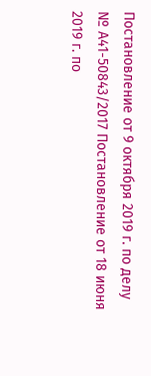Постановление от 9 октября 2019 г. по делу № А41-50843/2017 Постановление от 18 июня 2019 г. по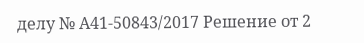делу № А41-50843/2017 Решение от 2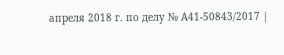апреля 2018 г. по делу № А41-50843/2017 |